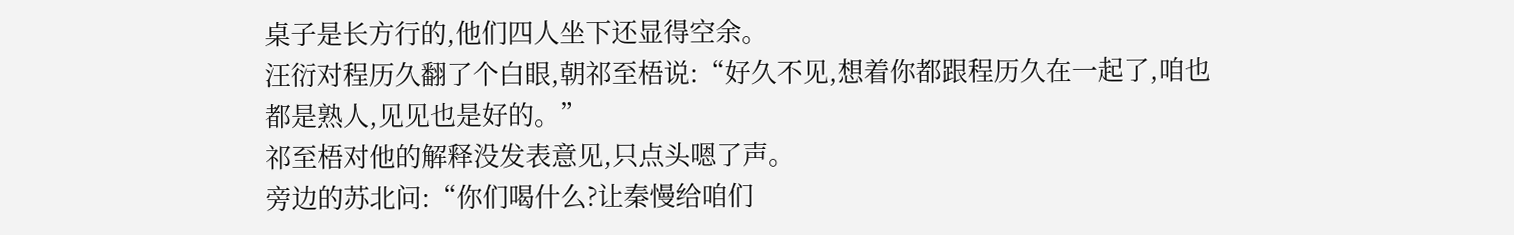桌子是长方行的,他们四人坐下还显得空余。
汪衍对程历久翻了个白眼,朝祁至梧说:“好久不见,想着你都跟程历久在一起了,咱也都是熟人,见见也是好的。”
祁至梧对他的解释没发表意见,只点头嗯了声。
旁边的苏北问:“你们喝什么?让秦慢给咱们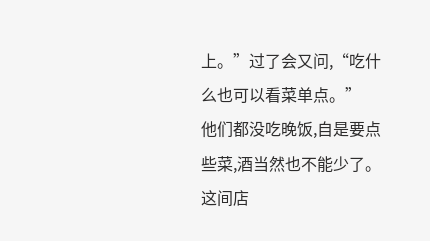上。”过了会又问,“吃什么也可以看菜单点。”
他们都没吃晚饭,自是要点些菜,酒当然也不能少了。
这间店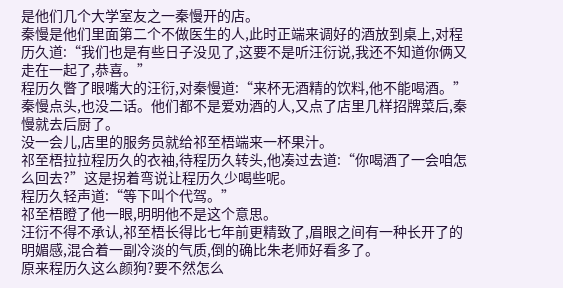是他们几个大学室友之一秦慢开的店。
秦慢是他们里面第二个不做医生的人,此时正端来调好的酒放到桌上,对程历久道:“我们也是有些日子没见了,这要不是听汪衍说,我还不知道你俩又走在一起了,恭喜。”
程历久瞥了眼嘴大的汪衍,对秦慢道:“来杯无酒精的饮料,他不能喝酒。”
秦慢点头,也没二话。他们都不是爱劝酒的人,又点了店里几样招牌菜后,秦慢就去后厨了。
没一会儿,店里的服务员就给祁至梧端来一杯果汁。
祁至梧拉拉程历久的衣袖,待程历久转头,他凑过去道:“你喝酒了一会咱怎么回去?”这是拐着弯说让程历久少喝些呢。
程历久轻声道:“等下叫个代驾。”
祁至梧瞪了他一眼,明明他不是这个意思。
汪衍不得不承认,祁至梧长得比七年前更精致了,眉眼之间有一种长开了的明媚感,混合着一副冷淡的气质,倒的确比朱老师好看多了。
原来程历久这么颜狗?要不然怎么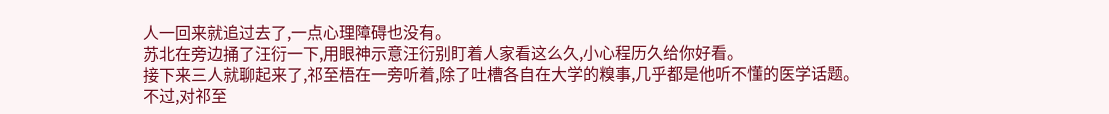人一回来就追过去了,一点心理障碍也没有。
苏北在旁边捅了汪衍一下,用眼神示意汪衍别盯着人家看这么久,小心程历久给你好看。
接下来三人就聊起来了,祁至梧在一旁听着,除了吐槽各自在大学的糗事,几乎都是他听不懂的医学话题。
不过,对祁至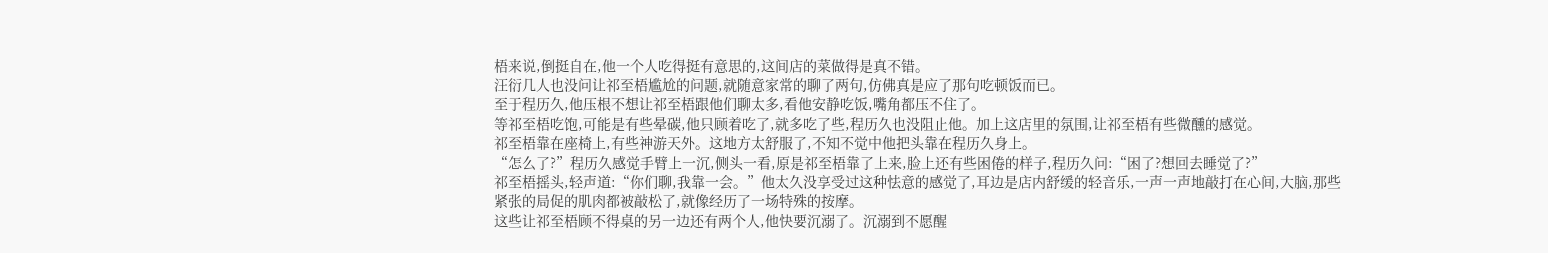梧来说,倒挺自在,他一个人吃得挺有意思的,这间店的菜做得是真不错。
汪衍几人也没问让祁至梧尴尬的问题,就随意家常的聊了两句,仿佛真是应了那句吃顿饭而已。
至于程历久,他压根不想让祁至梧跟他们聊太多,看他安静吃饭,嘴角都压不住了。
等祁至梧吃饱,可能是有些晕碳,他只顾着吃了,就多吃了些,程历久也没阻止他。加上这店里的氛围,让祁至梧有些微醺的感觉。
祁至梧靠在座椅上,有些神游天外。这地方太舒服了,不知不觉中他把头靠在程历久身上。
“怎么了?”程历久感觉手臂上一沉,侧头一看,原是祁至梧靠了上来,脸上还有些困倦的样子,程历久问:“困了?想回去睡觉了?”
祁至梧摇头,轻声道:“你们聊,我靠一会。”他太久没享受过这种怯意的感觉了,耳边是店内舒缓的轻音乐,一声一声地敲打在心间,大脑,那些紧张的局促的肌肉都被敲松了,就像经历了一场特殊的按摩。
这些让祁至梧顾不得桌的另一边还有两个人,他快要沉溺了。沉溺到不愿醒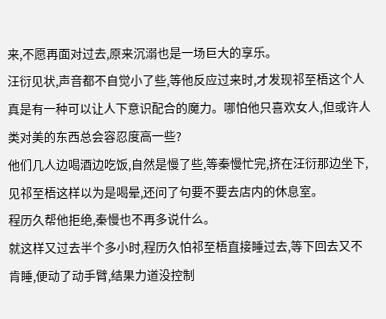来,不愿再面对过去,原来沉溺也是一场巨大的享乐。
汪衍见状,声音都不自觉小了些,等他反应过来时,才发现祁至梧这个人真是有一种可以让人下意识配合的魔力。哪怕他只喜欢女人,但或许人类对美的东西总会容忍度高一些?
他们几人边喝酒边吃饭,自然是慢了些,等秦慢忙完,挤在汪衍那边坐下,见祁至梧这样以为是喝晕,还问了句要不要去店内的休息室。
程历久帮他拒绝,秦慢也不再多说什么。
就这样又过去半个多小时,程历久怕祁至梧直接睡过去,等下回去又不肯睡,便动了动手臂,结果力道没控制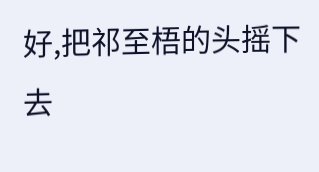好,把祁至梧的头摇下去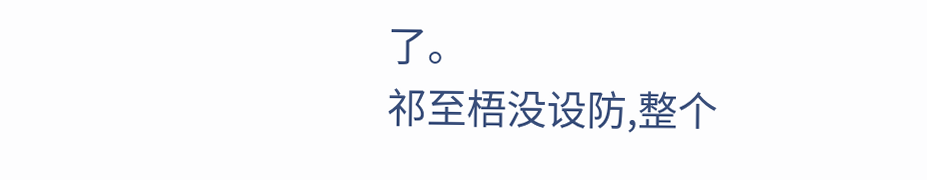了。
祁至梧没设防,整个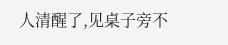人清醒了,见桌子旁不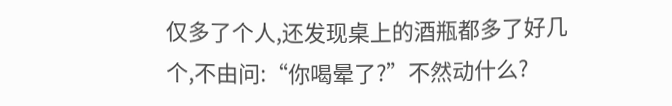仅多了个人,还发现桌上的酒瓶都多了好几个,不由问:“你喝晕了?”不然动什么?